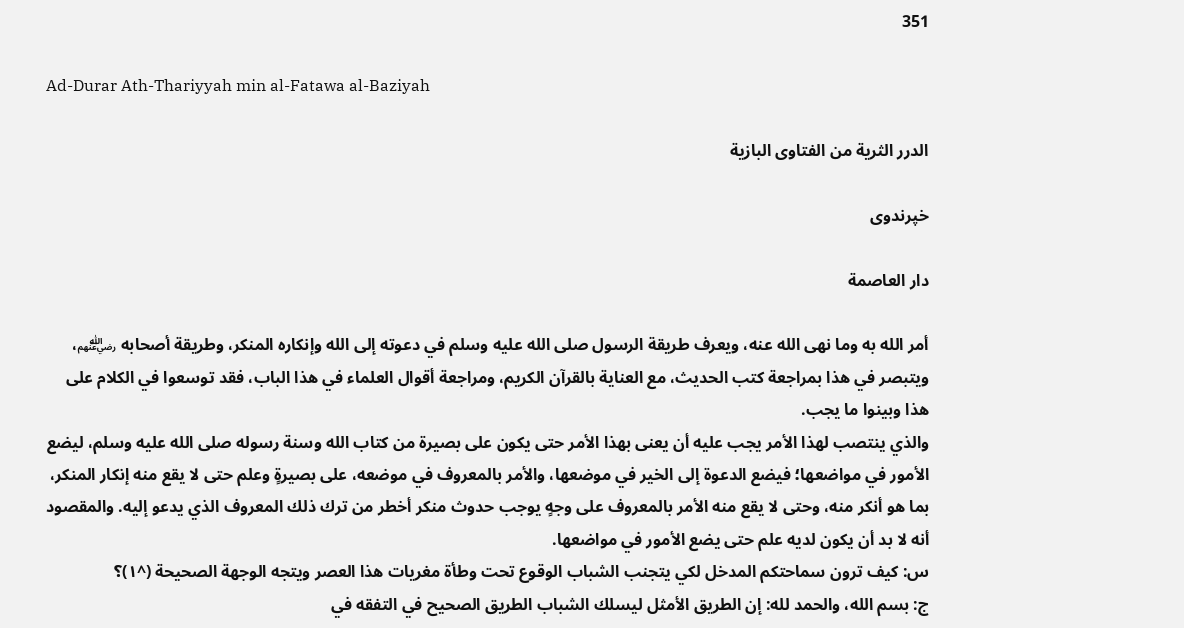351

Ad-Durar Ath-Thariyyah min al-Fatawa al-Baziyah

الدرر الثرية من الفتاوى البازية

خپرندوی

دار العاصمة

أمر الله به وما نهى الله عنه، ويعرف طريقة الرسول صلى الله عليه وسلم في دعوته إلى الله وإنكاره المنكر، وطريقة أصحابه ﵃، ويتبصر في هذا بمراجعة كتب الحديث، مع العناية بالقرآن الكريم، ومراجعة أقوال العلماء في هذا الباب، فقد توسعوا في الكلام على هذا وبينوا ما يجب.
والذي ينتصب لهذا الأمر يجب عليه أن يعنى بهذا الأمر حتى يكون على بصيرة من كتاب الله وسنة رسوله صلى الله عليه وسلم، ليضع الأمور في مواضعها؛ فيضع الدعوة إلى الخير في موضعها، والأمر بالمعروف في موضعه، على بصيرةٍ وعلم حتى لا يقع منه إنكار المنكر، بما هو أنكر منه، وحتى لا يقع منه الأمر بالمعروف على وجهٍ يوجب حدوث منكر أخطر من ترك ذلك المعروف الذي يدعو إليه. والمقصود أنه لا بد أن يكون لديه علم حتى يضع الأمور في مواضعها.
س: كيف ترون سماحتكم المدخل لكي يتجنب الشباب الوقوع تحت وطأة مغريات هذا العصر ويتجه الوجهة الصحيحة (^١)؟
ج: بسم الله، والحمد لله: إن الطريق الأمثل ليسلك الشباب الطريق الصحيح في التفقه في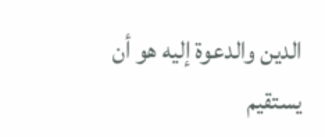الدين والدعوة إليه هو أن يستقيم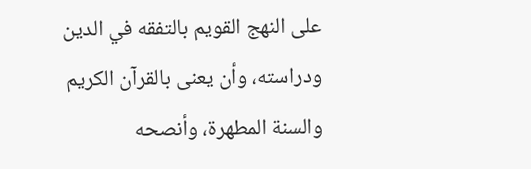على النهج القويم بالتفقه في الدين ودراسته، وأن يعنى بالقرآن الكريم والسنة المطهرة، وأنصحه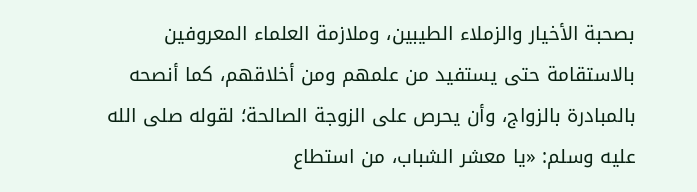بصحبة الأخيار والزملاء الطيبين، وملازمة العلماء المعروفين بالاستقامة حتى يستفيد من علمهم ومن أخلاقهم، كما أنصحه بالمبادرة بالزواج، وأن يحرص على الزوجة الصالحة؛ لقوله صلى الله عليه وسلم: «يا معشر الشباب، من استطاع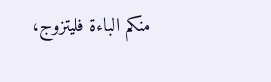منكم الباءة فليتزوج،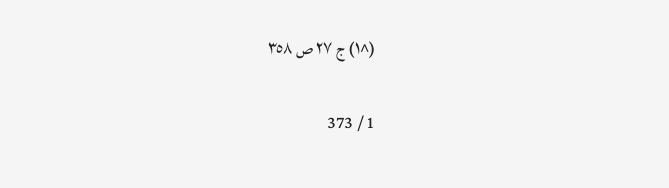(^١) ج ٢٧ ص ٣٥٨

1 / 373